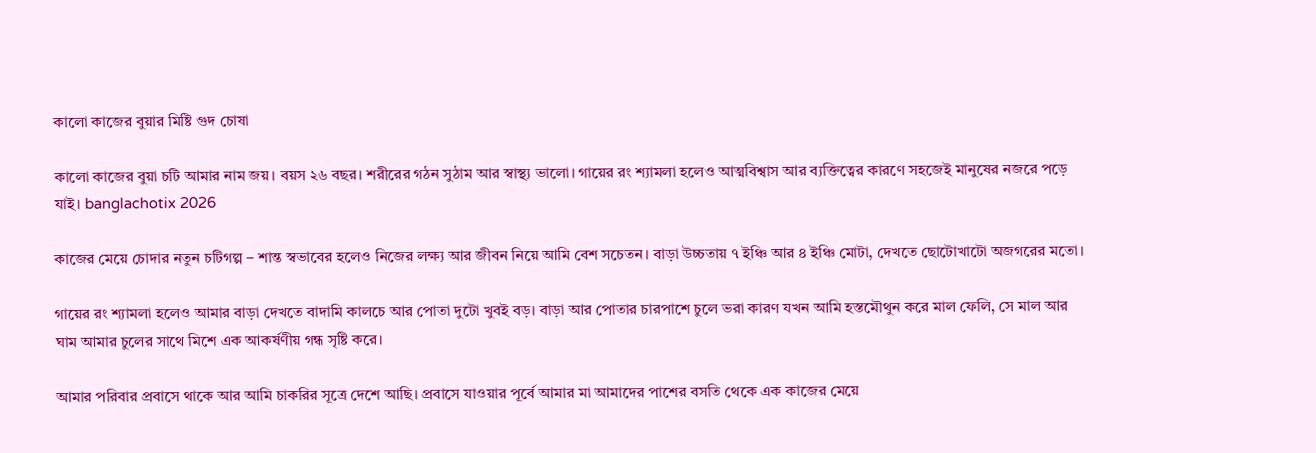কালো কাজের বুয়ার মিষ্টি গুদ চোষা

কালো কাজের বুয়া চটি আমার নাম জয়। বয়স ২৬ বছর। শরীরের গঠন সুঠাম আর স্বাস্থ্য ভালো। গায়ের রং শ্যামলা হলেও আত্মবিশ্বাস আর ব্যক্তিত্বের কারণে সহজেই মানুষের নজরে পড়ে যাই। banglachotix 2026

কাজের মেয়ে চোদার নতুন চটিগল্প – শান্ত স্বভাবের হলেও নিজের লক্ষ্য আর জীবন নিয়ে আমি বেশ সচেতন। বাড়া উচ্চতায় ৭ ইঞ্চি আর ৪ ইঞ্চি মোটা, দেখতে ছোটোখাটো অজগরের মতো।

গায়ের রং শ্যামলা হলেও আমার বাড়া দেখতে বাদামি কালচে আর পোতা দুটো খুবই বড়। বাড়া আর পোতার চারপাশে চুলে ভরা কারণ যখন আমি হস্তমৌথুন করে মাল ফেলি, সে মাল আর ঘাম আমার চুলের সাথে মিশে এক আকর্ষণীয় গন্ধ সৃষ্টি করে।

আমার পরিবার প্রবাসে থাকে আর আমি চাকরির সূত্রে দেশে আছি। প্রবাসে যাওয়ার পূর্বে আমার মা আমাদের পাশের বসতি থেকে এক কাজের মেয়ে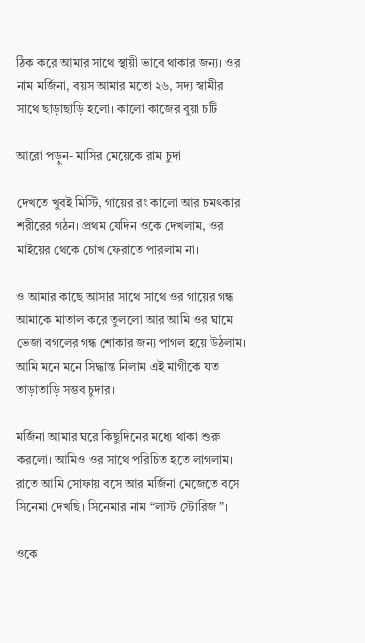ঠিক করে আমার সাথে স্থায়ী ভাবে থাকার জন্য। ওর নাম মর্জিনা, বয়স আমার মতো ২৬, সদ্য স্বামীর সাথে ছাড়াছাড়ি হলো। কালো কাজের বুয়া চটি

আরো পড়ুন- মাসির মেয়েকে রাম চুদা

দেখতে খুবই মিস্টি, গায়ের রং কালো আর চমৎকার শরীরের গঠন। প্রথম যেদিন ওকে দেখলাম, ওর মাইয়ের থেকে চোখ ফেরাতে পারলাম না।

ও আমার কাছে আসার সাথে সাথে ওর গায়ের গন্ধ আমাকে মাতাল করে তুললো আর আমি ওর ঘামে ভেজা বগলের গন্ধ শোকার জন্য পাগল হয়ে উঠলাম। আমি মনে মনে সিদ্ধান্ত নিলাম এই মাগীকে যত তাড়াতাড়ি সম্ভব চুদার।

মর্জিনা আমার ঘরে কিছুদিনের মধ্যে থাকা শুরু করলো। আমিও ওর সাথে পরিচিত হতে লাগলাম। রাতে আমি সোফায় বসে আর মর্জিনা মেজেতে বসে সিনেমা দেখছি। সিনেমার নাম “লাস্ট স্টোরিজ”।

ওকে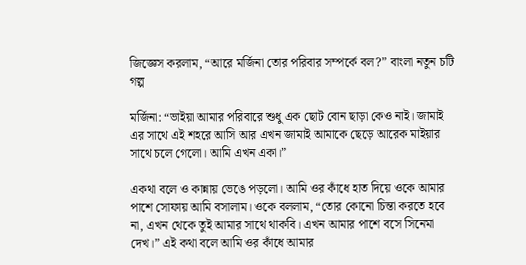জিজ্ঞেস করলাম, “আরে মর্জিনা তোর পরিবার সম্পর্কে বল?” বাংলা নতুন চটি গল্প

মর্জিনা: “ভাইয়া আমার পরিবারে শুধু এক ছোট বোন ছাড়া কেও নাই। জামাই এর সাথে এই শহরে আসি আর এখন জামাই আমাকে ছেড়ে আরেক মাইয়ার সাথে চলে গেলো। আমি এখন একা।”

একথা বলে ও কান্নায় ভেঙে পড়লো। আমি ওর কাঁধে হাত দিয়ে ওকে আমার পাশে সোফায় আমি বসালাম। ওকে বললাম, “তোর কোনো চিন্তা করতে হবে না, এখন থেকে তুই আমার সাথে থাকবি। এখন আমার পাশে বসে সিনেমা দেখ।” এই কথা বলে আমি ওর কাঁধে আমার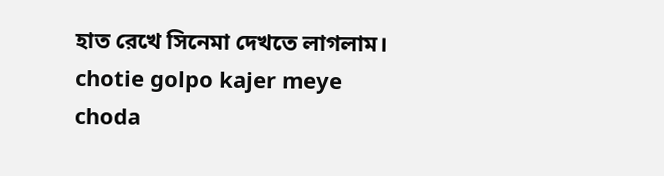হাত রেখে সিনেমা দেখতে লাগলাম। chotie golpo kajer meye choda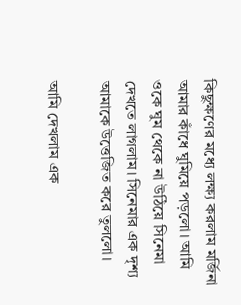কিছুক্ষণের মধ্যে লক্ষ্য করলাম মর্জিনা আমার কাঁধে ঘুমিয়ে পড়লো। আমি ওকে ঘুম থেকে না উঠিয়ে সিনেমা দেখতে লাগলাম। সিনেমার এক দৃশ্য আমাকে উত্তেজিত করে তুললো।

আমি দেখলাম এক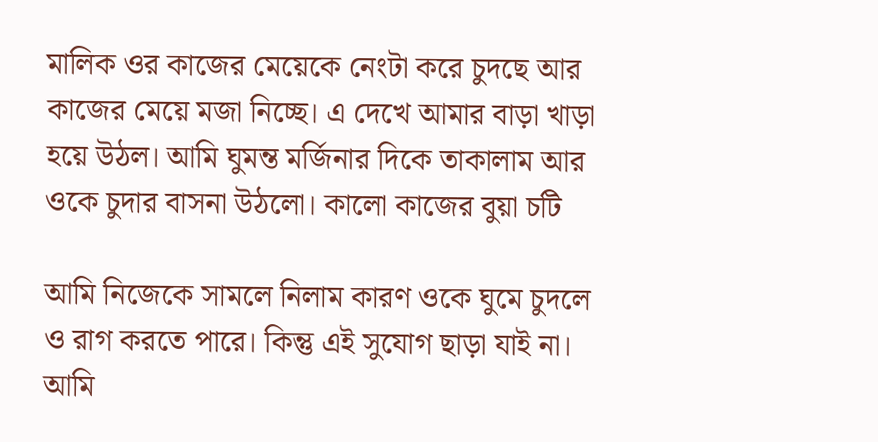মালিক ওর কাজের মেয়েকে নেংটা করে চুদছে আর কাজের মেয়ে মজা নিচ্ছে। এ দেখে আমার বাড়া খাড়া হয়ে উঠল। আমি ঘুমন্ত মর্জিনার দিকে তাকালাম আর ওকে চুদার বাসনা উঠলো। কালো কাজের বুয়া চটি

আমি নিজেকে সামলে নিলাম কারণ ওকে ঘুমে চুদলে ও রাগ করতে পারে। কিন্তু এই সুযোগ ছাড়া যাই না। আমি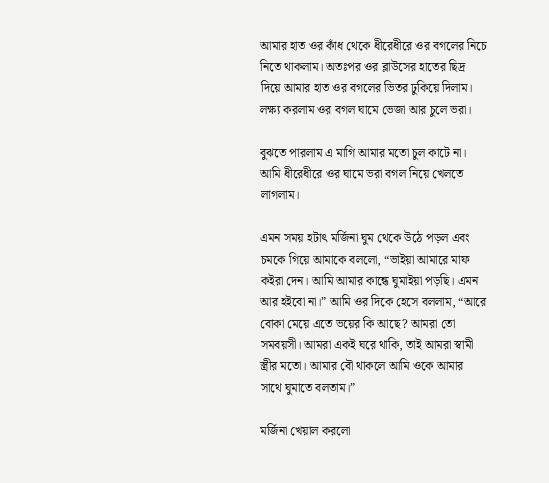আমার হাত ওর কাঁধ থেকে ধীরেধীরে ওর বগলের নিচে নিতে থাকলাম। অতঃপর ওর ব্লাউসের হাতের ছিদ্র দিয়ে আমার হাত ওর বগলের ভিতর ঢুকিয়ে দিলাম। লক্ষ্য করলাম ওর বগল ঘামে ভেজা আর চুলে ভরা।

বুঝতে পারলাম এ মাগি আমার মতো চুল কাটে না। আমি ধীরেধীরে ওর ঘামে ভরা বগল নিয়ে খেলতে লাগলাম।

এমন সময় হটাৎ মর্জিনা ঘুম থেকে উঠে পড়ল এবং চমকে গিয়ে আমাকে বললো, “ভাইয়া আমারে মাফ কইরা দেন। আমি আমার কান্ধে ঘুমাইয়া পড়ছি। এমন আর হইবো না।” আমি ওর দিকে হেসে বললাম, “আরে বোকা মেয়ে এতে ভয়ের কি আছে? আমরা তো সমবয়সী। আমরা একই ঘরে থাকি, তাই আমরা স্বামী স্ত্রীর মতো। আমার বৌ থাকলে আমি ওকে আমার সাথে ঘুমাতে বলতাম।”

মর্জিনা খেয়াল করলো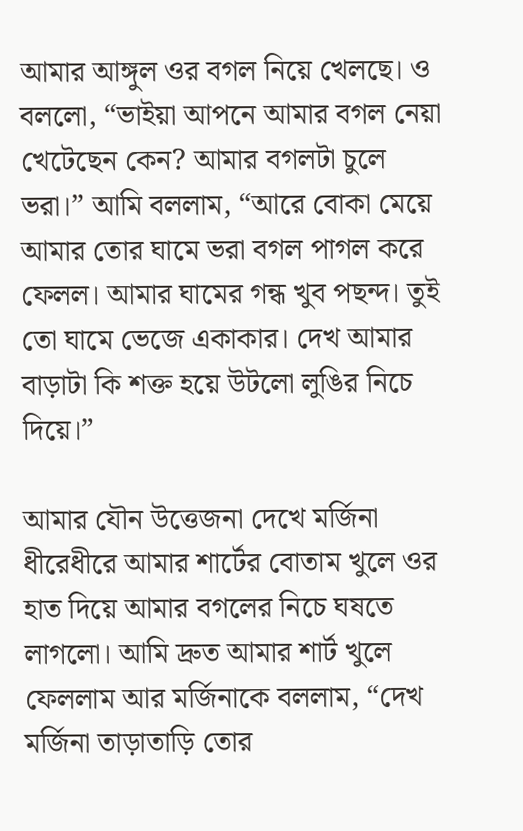আমার আঙ্গুল ওর বগল নিয়ে খেলছে। ও বললো, “ভাইয়া আপনে আমার বগল নেয়া খেটেছেন কেন? আমার বগলটা চুলে ভরা।” আমি বললাম, “আরে বোকা মেয়ে আমার তোর ঘামে ভরা বগল পাগল করে ফেলল। আমার ঘামের গন্ধ খুব পছন্দ। তুই তো ঘামে ভেজে একাকার। দেখ আমার বাড়াটা কি শক্ত হয়ে উটলো লুঙির নিচে দিয়ে।”

আমার যৌন উত্তেজনা দেখে মর্জিনা ধীরেধীরে আমার শার্টের বোতাম খুলে ওর হাত দিয়ে আমার বগলের নিচে ঘষতে লাগলো। আমি দ্রুত আমার শার্ট খুলে ফেললাম আর মর্জিনাকে বললাম, “দেখ মর্জিনা তাড়াতাড়ি তোর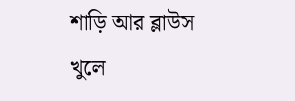শাড়ি আর ব্লাউস খুলে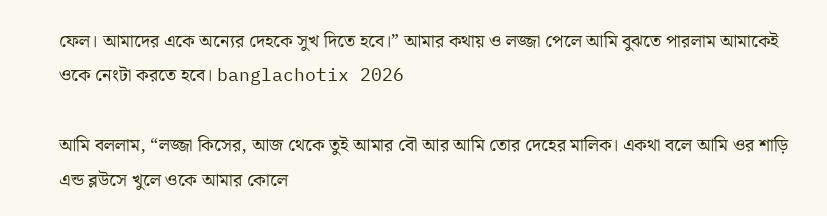ফেল। আমাদের একে অন্যের দেহকে সুখ দিতে হবে।” আমার কথায় ও লজ্জা পেলে আমি বুঝতে পারলাম আমাকেই ওকে নেংটা করতে হবে। banglachotix 2026

আমি বললাম, “লজ্জা কিসের, আজ থেকে তুই আমার বৌ আর আমি তোর দেহের মালিক। একথা বলে আমি ওর শাড়ি এন্ড ব্লউসে খুলে ওকে আমার কোলে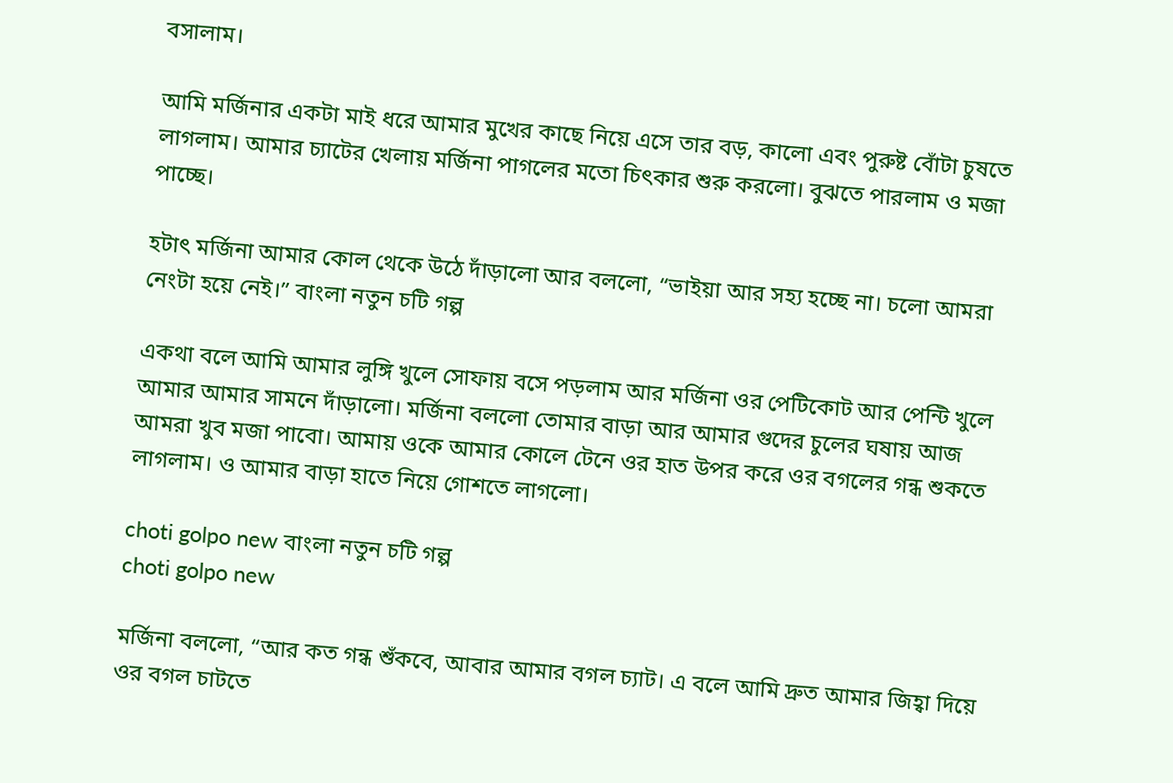বসালাম।

আমি মর্জিনার একটা মাই ধরে আমার মুখের কাছে নিয়ে এসে তার বড়, কালো এবং পুরুষ্ট বোঁটা চুষতে লাগলাম। আমার চ্যাটের খেলায় মর্জিনা পাগলের মতো চিৎকার শুরু করলো। বুঝতে পারলাম ও মজা পাচ্ছে।

হটাৎ মর্জিনা আমার কোল থেকে উঠে দাঁড়ালো আর বললো, “ভাইয়া আর সহ্য হচ্ছে না। চলো আমরা নেংটা হয়ে নেই।” বাংলা নতুন চটি গল্প

একথা বলে আমি আমার লুঙ্গি খুলে সোফায় বসে পড়লাম আর মর্জিনা ওর পেটিকোট আর পেন্টি খুলে আমার আমার সামনে দাঁড়ালো। মর্জিনা বললো তোমার বাড়া আর আমার গুদের চুলের ঘষায় আজ আমরা খুব মজা পাবো। আমায় ওকে আমার কোলে টেনে ওর হাত উপর করে ওর বগলের গন্ধ শুকতে লাগলাম। ও আমার বাড়া হাতে নিয়ে গোশতে লাগলো।

choti golpo new বাংলা নতুন চটি গল্প
choti golpo new

মর্জিনা বললো, “আর কত গন্ধ শুঁকবে, আবার আমার বগল চ্যাট। এ বলে আমি দ্রুত আমার জিহ্বা দিয়ে ওর বগল চাটতে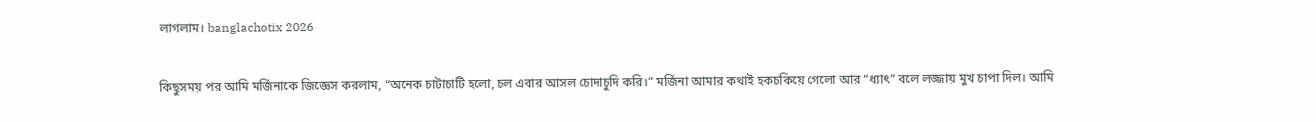লাগলাম। banglachotix 2026

কিছুসময় পর আমি মর্জিনাকে জিজ্ঞেস করলাম, “অনেক চাটাচাটি হলো, চল এবার আসল চোদাচুদি করি।” মর্জিনা আমার কথাই হকচকিয়ে গেলো আর “ধ্যাৎ” বলে লজ্জায় মুখ চাপা দিল। আমি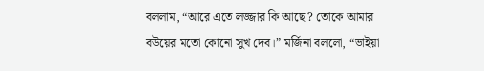বললাম, “আরে এতে লজ্জার কি আছে? তোকে আমার বউয়ের মতো কোনো সুখ দেব।” মর্জিনা বললো, “ভাইয়া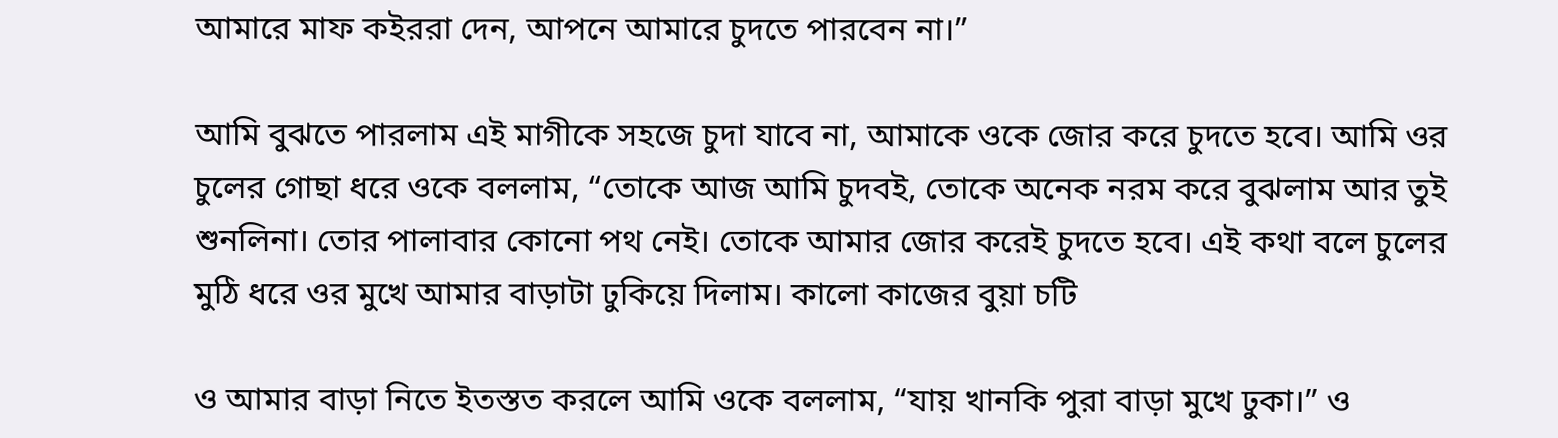আমারে মাফ কইররা দেন, আপনে আমারে চুদতে পারবেন না।”

আমি বুঝতে পারলাম এই মাগীকে সহজে চুদা যাবে না, আমাকে ওকে জোর করে চুদতে হবে। আমি ওর চুলের গোছা ধরে ওকে বললাম, “তোকে আজ আমি চুদবই, তোকে অনেক নরম করে বুঝলাম আর তুই শুনলিনা। তোর পালাবার কোনো পথ নেই। তোকে আমার জোর করেই চুদতে হবে। এই কথা বলে চুলের মুঠি ধরে ওর মুখে আমার বাড়াটা ঢুকিয়ে দিলাম। কালো কাজের বুয়া চটি

ও আমার বাড়া নিতে ইতস্তত করলে আমি ওকে বললাম, “যায় খানকি পুরা বাড়া মুখে ঢুকা।” ও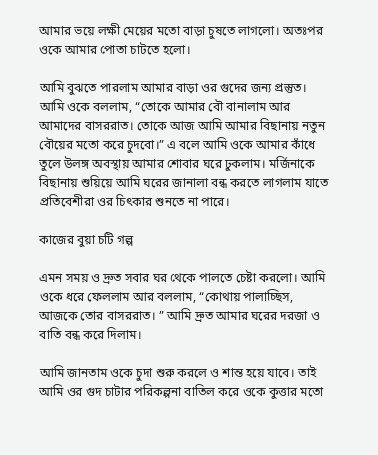আমার ভয়ে লক্ষী মেয়ের মতো বাড়া চুষতে লাগলো। অতঃপর ওকে আমার পোতা চাটতে হলো।

আমি বুঝতে পারলাম আমার বাড়া ওর গুদের জন্য প্রস্তুত। আমি ওকে বললাম, “তোকে আমার বৌ বানালাম আর আমাদের বাসররাত। তোকে আজ আমি আমার বিছানায় নতুন বৌয়ের মতো করে চুদবো।” এ বলে আমি ওকে আমার কাঁধে তুলে উলঙ্গ অবস্থায় আমার শোবার ঘরে ঢুকলাম। মর্জিনাকে বিছানায় শুয়িয়ে আমি ঘরের জানালা বন্ধ করতে লাগলাম যাতে প্রতিবেশীরা ওর চিৎকার শুনতে না পারে।

কাজের বুয়া চটি গল্প

এমন সময় ও দ্রুত সবার ঘর থেকে পালতে চেষ্টা করলো। আমি ওকে ধরে ফেললাম আর বললাম, “কোথায় পালাচ্ছিস, আজকে তোর বাসররাত। ” আমি দ্রুত আমার ঘরের দরজা ও বাতি বন্ধ করে দিলাম।

আমি জানতাম ওকে চুদা শুরু করলে ও শান্ত হয়ে যাবে। তাই আমি ওর গুদ চাটার পরিকল্পনা বাতিল করে ওকে কুত্তার মতো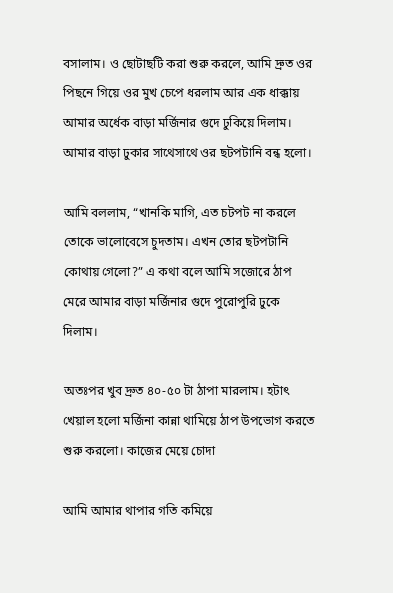বসালাম। ও ছোটাছটি করা শুৱু করলে, আমি দ্রুত ওর পিছনে গিয়ে ওর মুখ চেপে ধরলাম আর এক ধাক্কায় আমার অর্ধেক বাড়া মর্জিনার গুদে ঢুকিয়ে দিলাম। আমার বাড়া ঢুকার সাথেসাথে ওর ছটপটানি বন্ধ হলো।

আমি বললাম, “খানকি মাগি, এত চটপট না করলে তোকে ভালোবেসে চুদতাম। এখন তোর ছটপটানি কোথায় গেলো?” এ কথা বলে আমি সজোরে ঠাপ মেরে আমার বাড়া মর্জিনার গুদে পুরোপুরি ঢুকে দিলাম।

অতঃপর খুব দ্রুত ৪০-৫০ টা ঠাপা মারলাম। হটাৎ খেয়াল হলো মর্জিনা কান্না থামিয়ে ঠাপ উপভোগ করতে শুরু করলো। কাজের মেয়ে চোদা

আমি আমার থাপার গতি কমিয়ে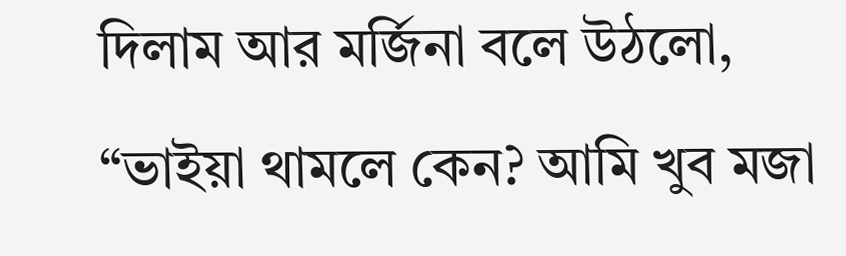দিলাম আর মর্জিনা বলে উঠলো, “ভাইয়া থামলে কেন? আমি খুব মজা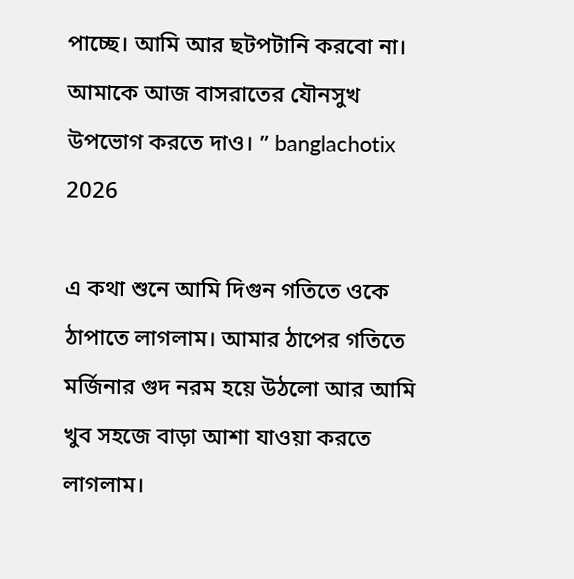পাচ্ছে। আমি আর ছটপটানি করবো না। আমাকে আজ বাসরাতের যৌনসুখ উপভোগ করতে দাও। ” banglachotix 2026

এ কথা শুনে আমি দিগুন গতিতে ওকে ঠাপাতে লাগলাম। আমার ঠাপের গতিতে মর্জিনার গুদ নরম হয়ে উঠলো আর আমি খুব সহজে বাড়া আশা যাওয়া করতে লাগলাম।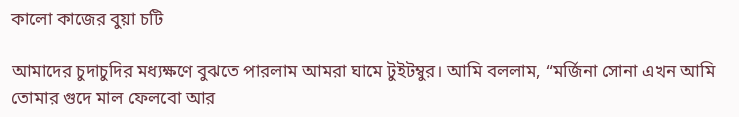কালো কাজের বুয়া চটি

আমাদের চুদাচুদির মধ্যক্ষণে বুঝতে পারলাম আমরা ঘামে টুইটম্বুর। আমি বললাম, “মর্জিনা সোনা এখন আমি তোমার গুদে মাল ফেলবো আর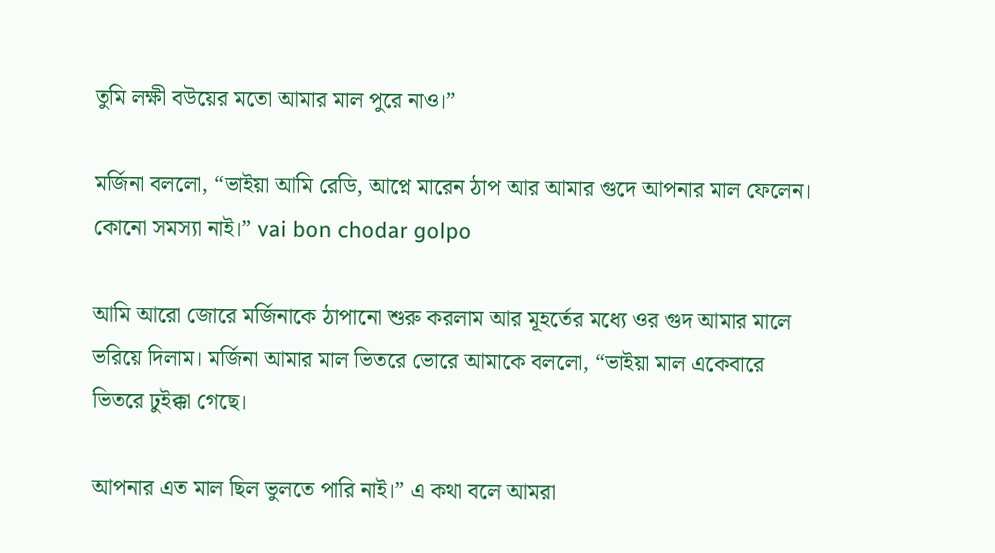তুমি লক্ষী বউয়ের মতো আমার মাল পুরে নাও।”

মর্জিনা বললো, “ভাইয়া আমি রেডি, আপ্নে মারেন ঠাপ আর আমার গুদে আপনার মাল ফেলেন। কোনো সমস্যা নাই।” vai bon chodar golpo

আমি আরো জোরে মর্জিনাকে ঠাপানো শুরু করলাম আর মূহর্তের মধ্যে ওর গুদ আমার মালে ভরিয়ে দিলাম। মর্জিনা আমার মাল ভিতরে ভোরে আমাকে বললো, “ভাইয়া মাল একেবারে ভিতরে ঢুইক্কা গেছে।

আপনার এত মাল ছিল ভুলতে পারি নাই।” এ কথা বলে আমরা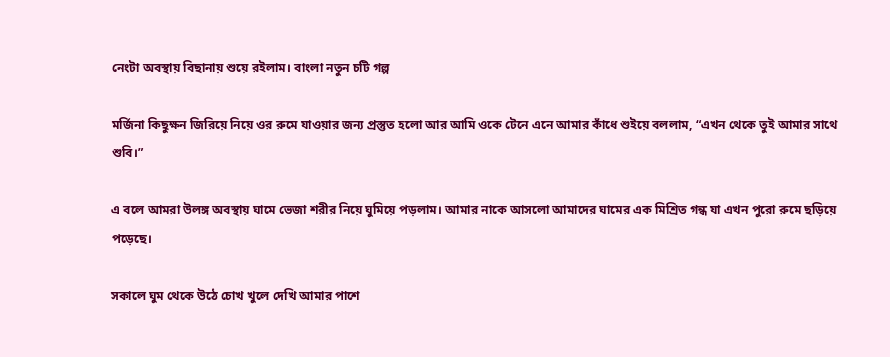নেংটা অবস্থায় বিছানায় শুয়ে রইলাম। বাংলা নতুন চটি গল্প

মর্জিনা কিছুক্ষন জিরিয়ে নিয়ে ওর রুমে যাওয়ার জন্য প্রস্তুত হলো আর আমি ওকে টেনে এনে আমার কাঁধে শুইয়ে বললাম, “এখন থেকে তুই আমার সাথে শুবি।”

এ বলে আমরা উলঙ্গ অবস্থায় ঘামে ভেজা শরীর নিয়ে ঘুমিয়ে পড়লাম। আমার নাকে আসলো আমাদের ঘামের এক মিশ্রিত গন্ধ যা এখন পুরো রুমে ছড়িয়ে পড়েছে।

সকালে ঘুম থেকে উঠে চোখ খুলে দেখি আমার পাশে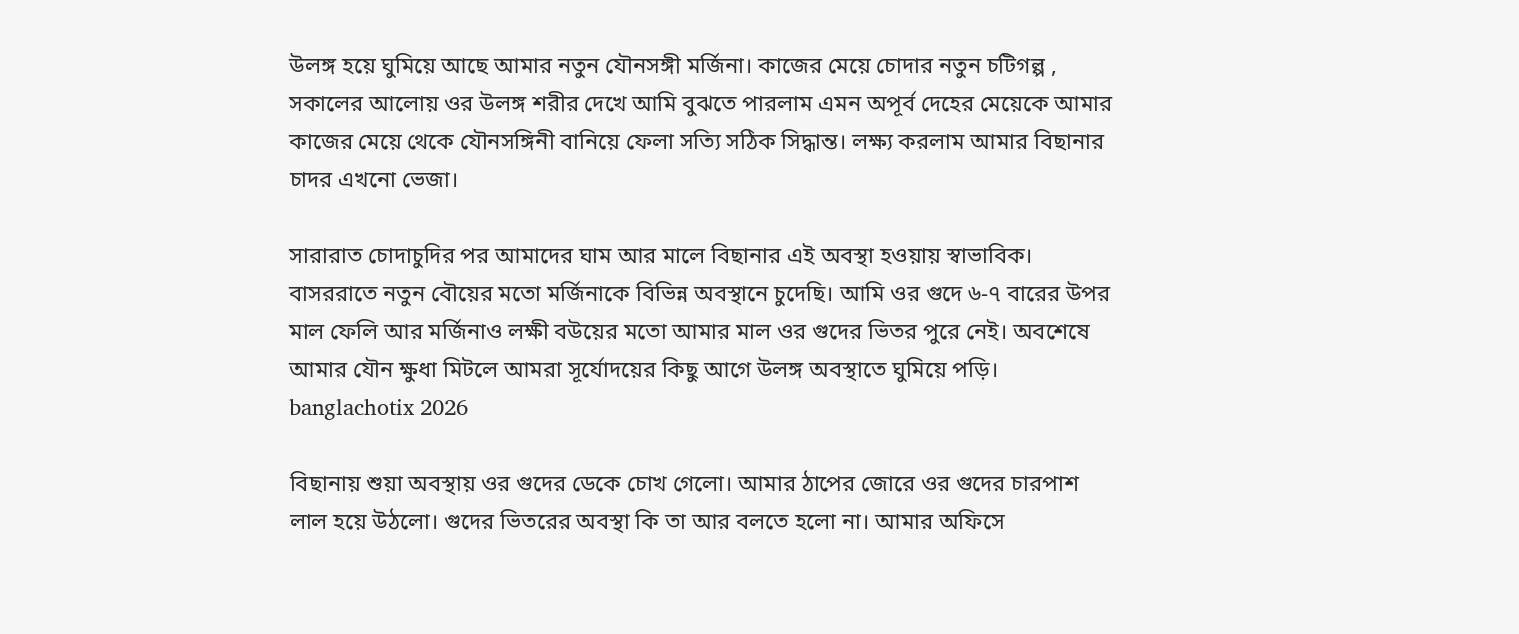উলঙ্গ হয়ে ঘুমিয়ে আছে আমার নতুন যৌনসঙ্গী মর্জিনা। কাজের মেয়ে চোদার নতুন চটিগল্প , সকালের আলোয় ওর উলঙ্গ শরীর দেখে আমি বুঝতে পারলাম এমন অপূর্ব দেহের মেয়েকে আমার কাজের মেয়ে থেকে যৌনসঙ্গিনী বানিয়ে ফেলা সত্যি সঠিক সিদ্ধান্ত। লক্ষ্য করলাম আমার বিছানার চাদর এখনো ভেজা।

সারারাত চোদাচুদির পর আমাদের ঘাম আর মালে বিছানার এই অবস্থা হওয়ায় স্বাভাবিক। বাসররাতে নতুন বৌয়ের মতো মর্জিনাকে বিভিন্ন অবস্থানে চুদেছি। আমি ওর গুদে ৬-৭ বারের উপর মাল ফেলি আর মর্জিনাও লক্ষী বউয়ের মতো আমার মাল ওর গুদের ভিতর পুরে নেই। অবশেষে আমার যৌন ক্ষুধা মিটলে আমরা সূর্যোদয়ের কিছু আগে উলঙ্গ অবস্থাতে ঘুমিয়ে পড়ি। banglachotix 2026

বিছানায় শুয়া অবস্থায় ওর গুদের ডেকে চোখ গেলো। আমার ঠাপের জোরে ওর গুদের চারপাশ লাল হয়ে উঠলো। গুদের ভিতরের অবস্থা কি তা আর বলতে হলো না। আমার অফিসে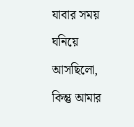যাবার সময় ঘনিয়ে আসছিলো, কিন্তু আমার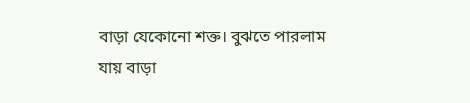বাড়া যেকোনো শক্ত। বুঝতে পারলাম যায় বাড়া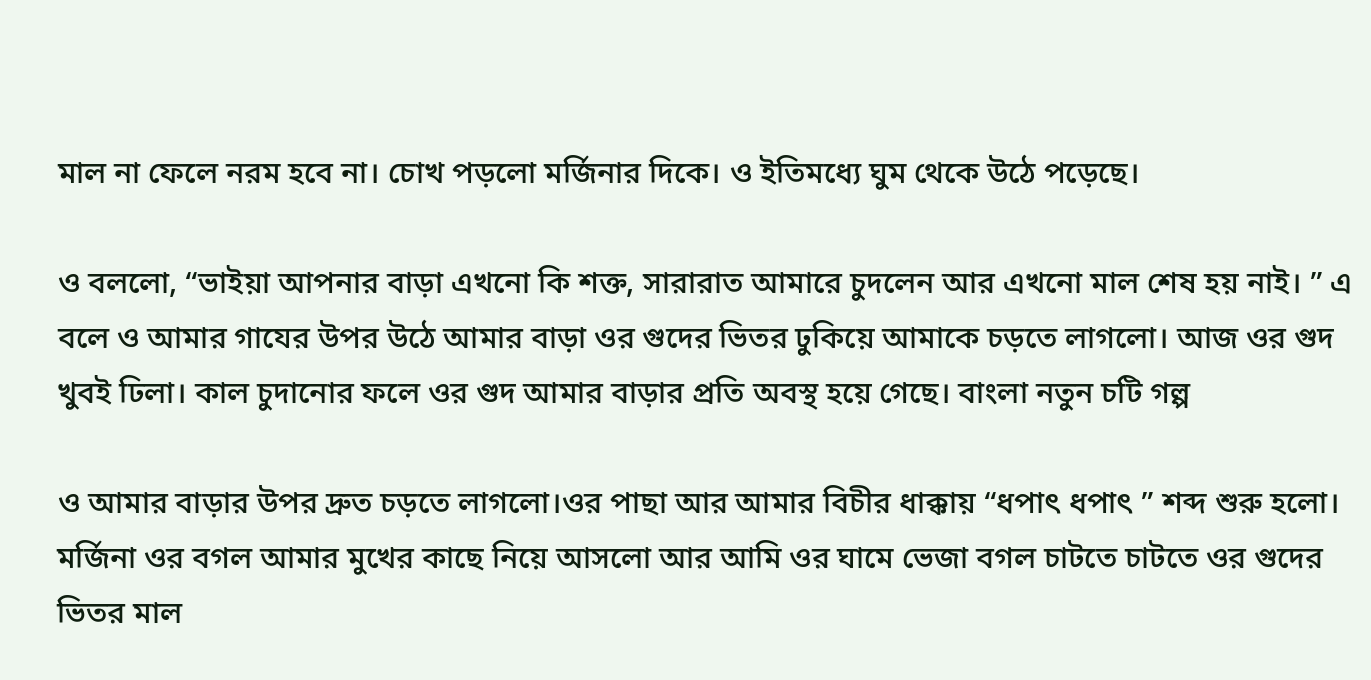মাল না ফেলে নরম হবে না। চোখ পড়লো মর্জিনার দিকে। ও ইতিমধ্যে ঘুম থেকে উঠে পড়েছে।

ও বললো, “ভাইয়া আপনার বাড়া এখনো কি শক্ত, সারারাত আমারে চুদলেন আর এখনো মাল শেষ হয় নাই। ” এ বলে ও আমার গাযের উপর উঠে আমার বাড়া ওর গুদের ভিতর ঢুকিয়ে আমাকে চড়তে লাগলো। আজ ওর গুদ খুবই ঢিলা। কাল চুদানোর ফলে ওর গুদ আমার বাড়ার প্রতি অবস্থ হয়ে গেছে। বাংলা নতুন চটি গল্প

ও আমার বাড়ার উপর দ্রুত চড়তে লাগলো।ওর পাছা আর আমার বিচীর ধাক্কায় “ধপাৎ ধপাৎ ” শব্দ শুরু হলো। মর্জিনা ওর বগল আমার মুখের কাছে নিয়ে আসলো আর আমি ওর ঘামে ভেজা বগল চাটতে চাটতে ওর গুদের ভিতর মাল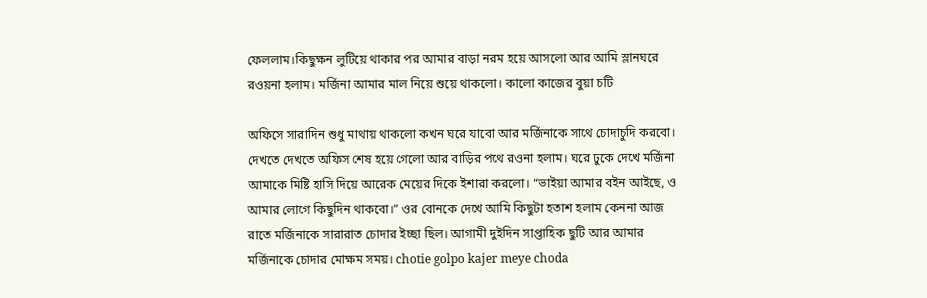ফেললাম।কিছুক্ষন লুটিয়ে থাকার পর আমার বাড়া নরম হয়ে আসলো আর আমি স্লানঘরে রওয়না হলাম। মর্জিনা আমার মাল নিয়ে শুয়ে থাকলো। কালো কাজের বুয়া চটি

অফিসে সারাদিন শুধু মাথায় থাকলো কখন ঘরে যাবো আর মর্জিনাকে সাথে চোদাচুদি করবো। দেখতে দেখতে অফিস শেষ হয়ে গেলো আর বাড়ির পথে রওনা হলাম। ঘরে ঢুকে দেখে মর্জিনা আমাকে মিষ্টি হাসি দিয়ে আরেক মেয়ের দিকে ইশারা করলো। “ভাইয়া আমার বইন আইছে, ও আমার লোগে কিছুদিন থাকবো।” ওর বোনকে দেখে আমি কিছুটা হতাশ হলাম কেননা আজ রাতে মর্জিনাকে সারারাত চোদার ইচ্ছা ছিল। আগামী দুইদিন সাপ্তাহিক ছুটি আর আমার মর্জিনাকে চোদার মোক্ষম সময়। chotie golpo kajer meye choda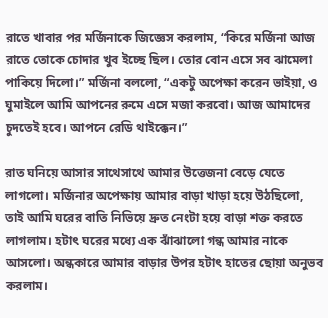রাতে খাবার পর মর্জিনাকে জিজ্ঞেস করলাম, “কিরে মর্জিনা আজ রাতে তোকে চোদার খুব ইচ্ছে ছিল। তোর বোন এসে সব ঝামেলা পাকিয়ে দিলো।” মর্জিনা বললো, “একটু অপেক্ষা করেন ভাইয়া, ও ঘুমাইলে আমি আপনের রুমে এসে মজা করবো। আজ আমাদের চুদতেই হবে। আপনে রেডি থাইক্কেন।”

রাত ঘনিয়ে আসার সাথেসাথে আমার উত্তেজনা বেড়ে যেতে লাগলো। মর্জিনার অপেক্ষায় আমার বাড়া খাড়া হয়ে উঠছিলো, তাই আমি ঘরের বাতি নিভিয়ে দ্রুত নেংটা হয়ে বাড়া শক্ত করতে লাগলাম। হটাৎ ঘরের মধ্যে এক ঝাঁঝালো গন্ধ আমার নাকে আসলো। অন্ধকারে আমার বাড়ার উপর হটাৎ হাতের ছোয়া অনুভব করলাম।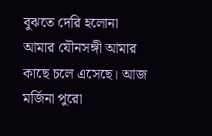বুঝতে দেরি হলোনা আমার যৌনসঙ্গী আমার কাছে চলে এসেছে। আজ মর্জিনা পুরো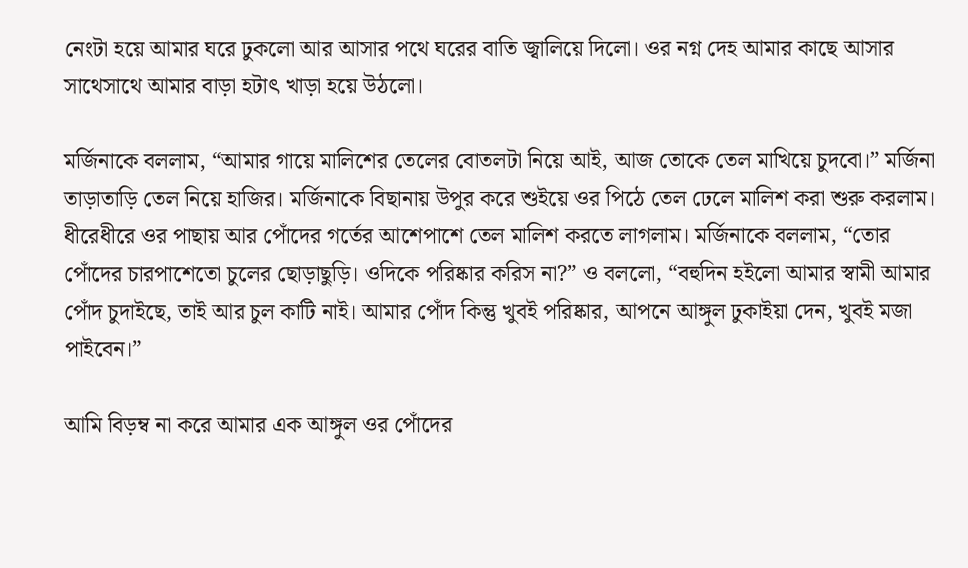নেংটা হয়ে আমার ঘরে ঢুকলো আর আসার পথে ঘরের বাতি জ্বালিয়ে দিলো। ওর নগ্ন দেহ আমার কাছে আসার সাথেসাথে আমার বাড়া হটাৎ খাড়া হয়ে উঠলো।

মর্জিনাকে বললাম, “আমার গায়ে মালিশের তেলের বোতলটা নিয়ে আই, আজ তোকে তেল মাখিয়ে চুদবো।” মর্জিনা তাড়াতাড়ি তেল নিয়ে হাজির। মর্জিনাকে বিছানায় উপুর করে শুইয়ে ওর পিঠে তেল ঢেলে মালিশ করা শুরু করলাম। ধীরেধীরে ওর পাছায় আর পোঁদের গর্তের আশেপাশে তেল মালিশ করতে লাগলাম। মর্জিনাকে বললাম, “তোর পোঁদের চারপাশেতো চুলের ছোড়াছুড়ি। ওদিকে পরিষ্কার করিস না?” ও বললো, “বহুদিন হইলো আমার স্বামী আমার পোঁদ চুদাইছে, তাই আর চুল কাটি নাই। আমার পোঁদ কিন্তু খুবই পরিষ্কার, আপনে আঙ্গুল ঢুকাইয়া দেন, খুবই মজা পাইবেন।”

আমি বিড়ম্ব না করে আমার এক আঙ্গুল ওর পোঁদের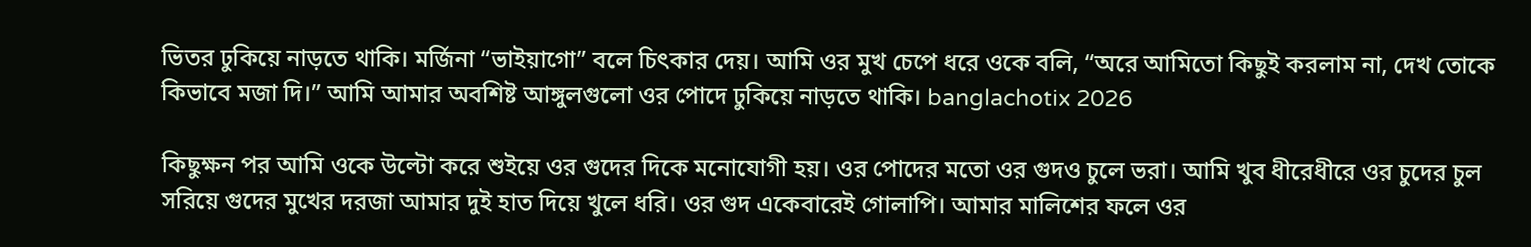ভিতর ঢুকিয়ে নাড়তে থাকি। মর্জিনা “ভাইয়াগো” বলে চিৎকার দেয়। আমি ওর মুখ চেপে ধরে ওকে বলি, “অরে আমিতো কিছুই করলাম না, দেখ তোকে কিভাবে মজা দি।” আমি আমার অবশিষ্ট আঙ্গুলগুলো ওর পোদে ঢুকিয়ে নাড়তে থাকি। banglachotix 2026

কিছুক্ষন পর আমি ওকে উল্টো করে শুইয়ে ওর গুদের দিকে মনোযোগী হয়। ওর পোদের মতো ওর গুদও চুলে ভরা। আমি খুব ধীরেধীরে ওর চুদের চুল সরিয়ে গুদের মুখের দরজা আমার দুই হাত দিয়ে খুলে ধরি। ওর গুদ একেবারেই গোলাপি। আমার মালিশের ফলে ওর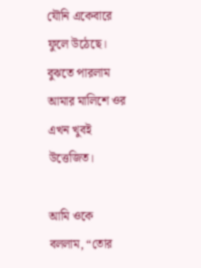যৌনি একেবারে ফুলে উঠেছে। বুঝতে পারলাম আমার মালিশে ওর এখন খুবই উত্তেজিত।

আমি ওকে বললাম, “তোর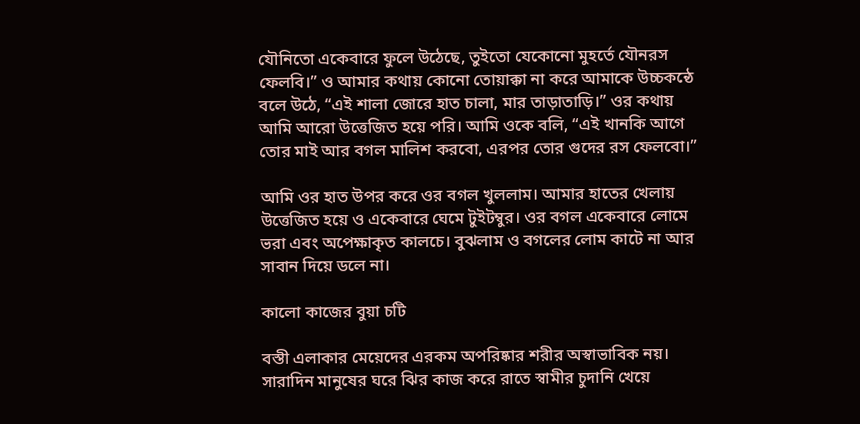যৌনিতো একেবারে ফুলে উঠেছে, তুইতো যেকোনো মুহর্তে যৌনরস ফেলবি।” ও আমার কথায় কোনো তোয়াক্কা না করে আমাকে উচ্চকন্ঠে বলে উঠে, “এই শালা জোরে হাত চালা, মার তাড়াতাড়ি।” ওর কথায় আমি আরো উত্তেজিত হয়ে পরি। আমি ওকে বলি, “এই খানকি আগে তোর মাই আর বগল মালিশ করবো, এরপর তোর গুদের রস ফেলবো।”

আমি ওর হাত উপর করে ওর বগল খুললাম। আমার হাতের খেলায় উত্তেজিত হয়ে ও একেবারে ঘেমে টুইটম্বুর। ওর বগল একেবারে লোমে ভরা এবং অপেক্ষাকৃত কালচে। বুঝলাম ও বগলের লোম কাটে না আর সাবান দিয়ে ডলে না।

কালো কাজের বুয়া চটি

বস্তী এলাকার মেয়েদের এরকম অপরিষ্কার শরীর অস্বাভাবিক নয়। সারাদিন মানুষের ঘরে ঝির কাজ করে রাতে স্বামীর চুদানি খেয়ে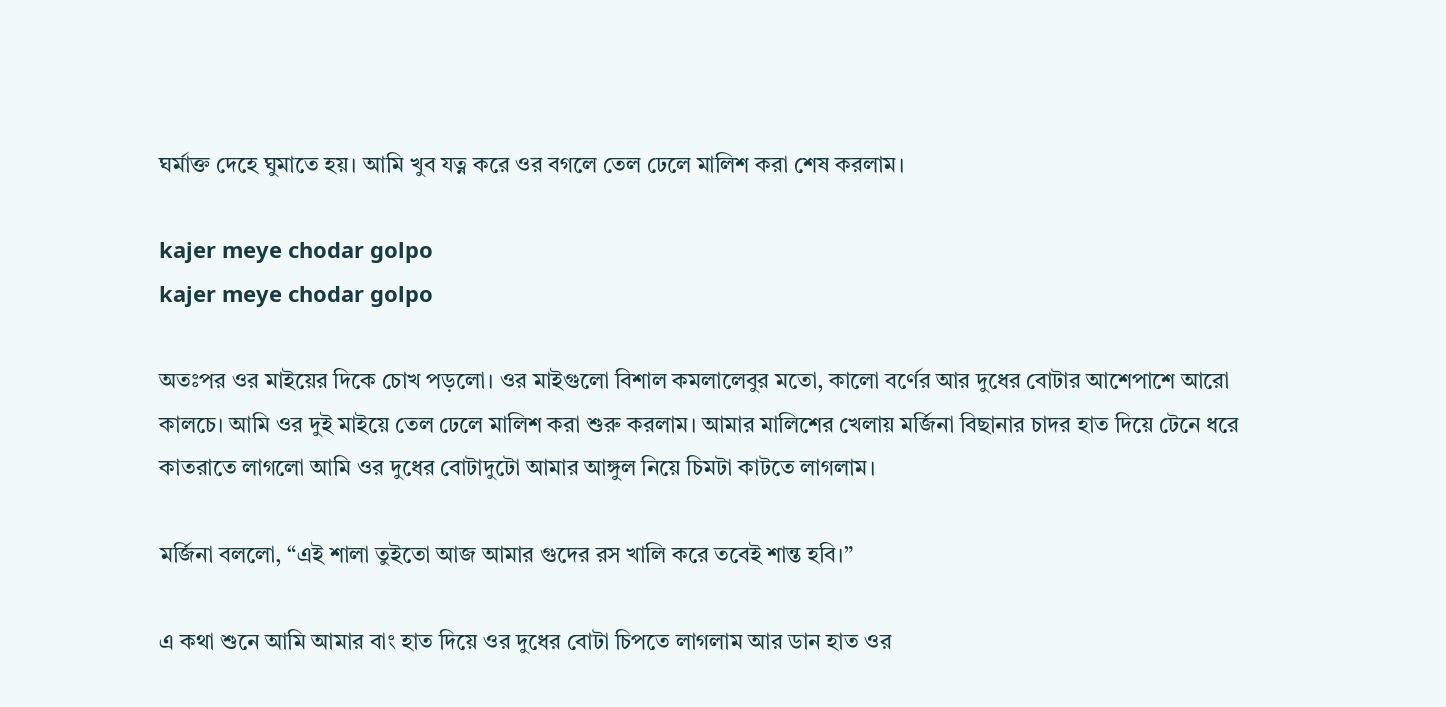ঘর্মাক্ত দেহে ঘুমাতে হয়। আমি খুব যত্ন করে ওর বগলে তেল ঢেলে মালিশ করা শেষ করলাম।

kajer meye chodar golpo
kajer meye chodar golpo

অতঃপর ওর মাইয়ের দিকে চোখ পড়লো। ওর মাইগুলো বিশাল কমলালেবুর মতো, কালো বর্ণের আর দুধের বোটার আশেপাশে আরো কালচে। আমি ওর দুই মাইয়ে তেল ঢেলে মালিশ করা শুরু করলাম। আমার মালিশের খেলায় মর্জিনা বিছানার চাদর হাত দিয়ে টেনে ধরে কাতরাতে লাগলো আমি ওর দুধের বোটাদুটো আমার আঙ্গুল নিয়ে চিমটা কাটতে লাগলাম।

মর্জিনা বললো, “এই শালা তুইতো আজ আমার গুদের রস খালি করে তবেই শান্ত হবি।”

এ কথা শুনে আমি আমার বাং হাত দিয়ে ওর দুধের বোটা চিপতে লাগলাম আর ডান হাত ওর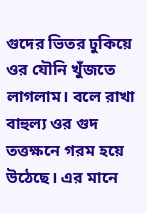গুদের ভিতর ঢুকিয়ে ওর যৌনি খুঁজতে লাগলাম। বলে রাখা বাহুল্য ওর গুদ তত্তক্ষনে গরম হয়ে উঠেছে। এর মানে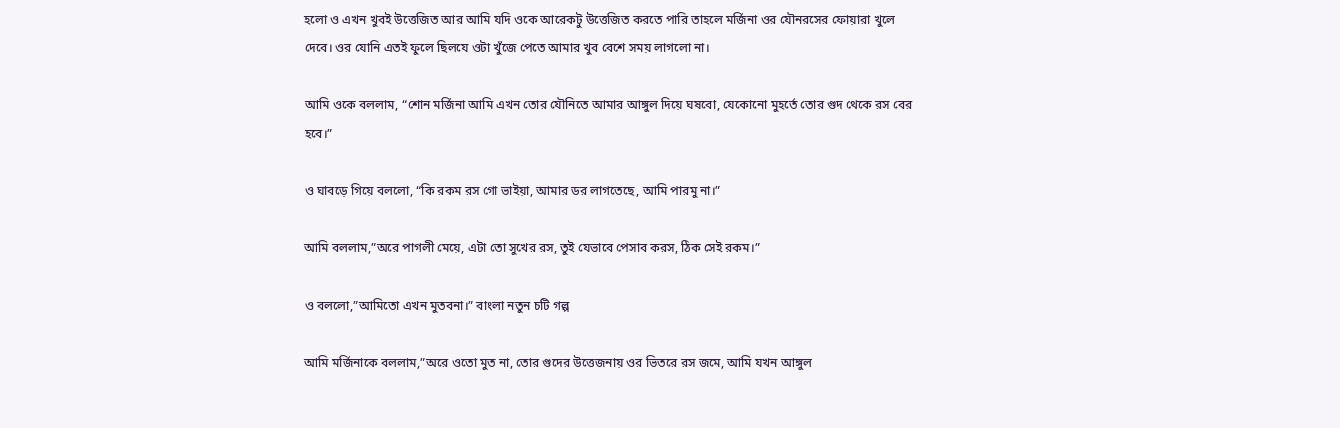হলো ও এখন খুবই উত্তেজিত আর আমি যদি ওকে আরেকটু উত্তেজিত করতে পারি তাহলে মর্জিনা ওর যৌনরসের ফোয়ারা খুলে দেবে। ওর যোনি এতই ফুলে ছিলযে ওটা খুঁজে পেতে আমার খুব বেশে সময় লাগলো না।

আমি ওকে বললাম, “শোন মর্জিনা আমি এখন তোর যৌনিতে আমার আঙ্গুল দিয়ে ঘষবো, যেকোনো মুহর্তে তোর গুদ থেকে রস বের হবে।”

ও ঘাবড়ে গিয়ে বললো, “কি রকম রস গো ভাইয়া, আমার ডর লাগতেছে, আমি পারমু না।”

আমি বললাম,”অরে পাগলী মেয়ে, এটা তো সুখের রস, তুই যেভাবে পেসাব করস, ঠিক সেই রকম।”

ও বললো,”আমিতো এখন মুতবনা।” বাংলা নতুন চটি গল্প

আমি মর্জিনাকে বললাম,”অরে ওতো মুত না, তোর গুদের উত্তেজনায় ওর ভিতরে রস জমে, আমি যখন আঙ্গুল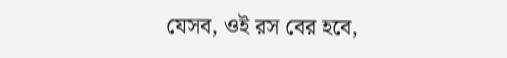যেসব, ওই রস বের হবে,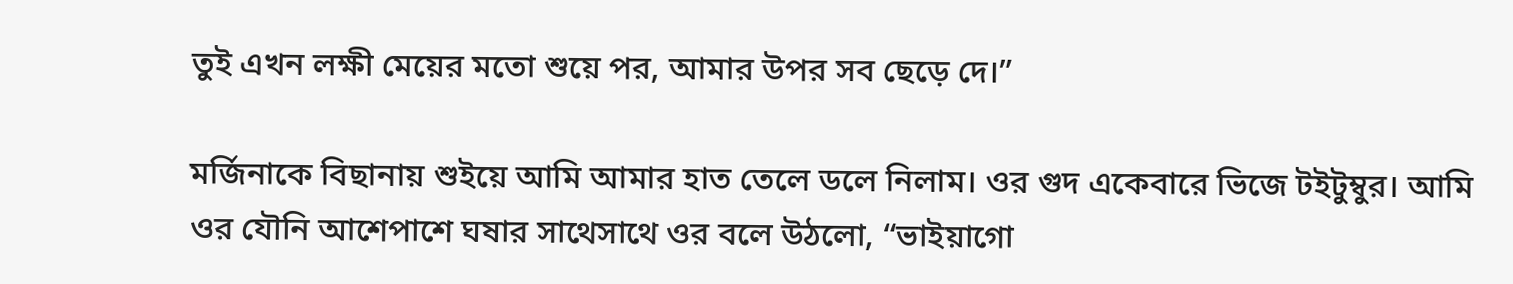তুই এখন লক্ষী মেয়ের মতো শুয়ে পর, আমার উপর সব ছেড়ে দে।”

মর্জিনাকে বিছানায় শুইয়ে আমি আমার হাত তেলে ডলে নিলাম। ওর গুদ একেবারে ভিজে টইটুম্বুর। আমি ওর যৌনি আশেপাশে ঘষার সাথেসাথে ওর বলে উঠলো, “ভাইয়াগো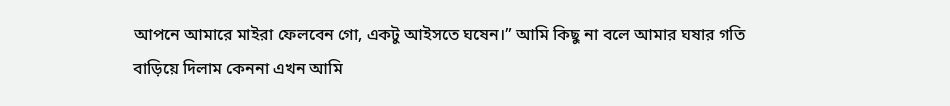আপনে আমারে মাইরা ফেলবেন গো, একটু আইসতে ঘষেন।” আমি কিছু না বলে আমার ঘষার গতি বাড়িয়ে দিলাম কেননা এখন আমি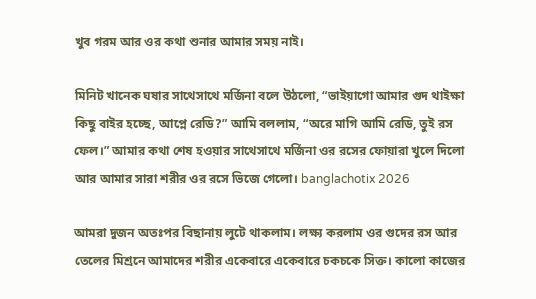খুব গরম আর ওর কথা শুনার আমার সময় নাই।

মিনিট খানেক ঘষার সাথেসাথে মর্জিনা বলে উঠলো, “ভাইয়াগো আমার গুদ থাইক্ষা কিছু বাইর হচ্ছে, আপ্নে রেডি?” আমি বললাম, “অরে মাগি আমি রেডি, তুই রস ফেল।” আমার কথা শেষ হওয়ার সাথেসাথে মর্জিনা ওর রসের ফোয়ারা খুলে দিলো আর আমার সারা শরীর ওর রসে ভিজে গেলো। banglachotix 2026

আমরা দুজন অতঃপর বিছানায় লুটে থাকলাম। লক্ষ্য করলাম ওর গুদের রস আর তেলের মিশ্রনে আমাদের শরীর একেবারে একেবারে চকচকে সিক্ত। কালো কাজের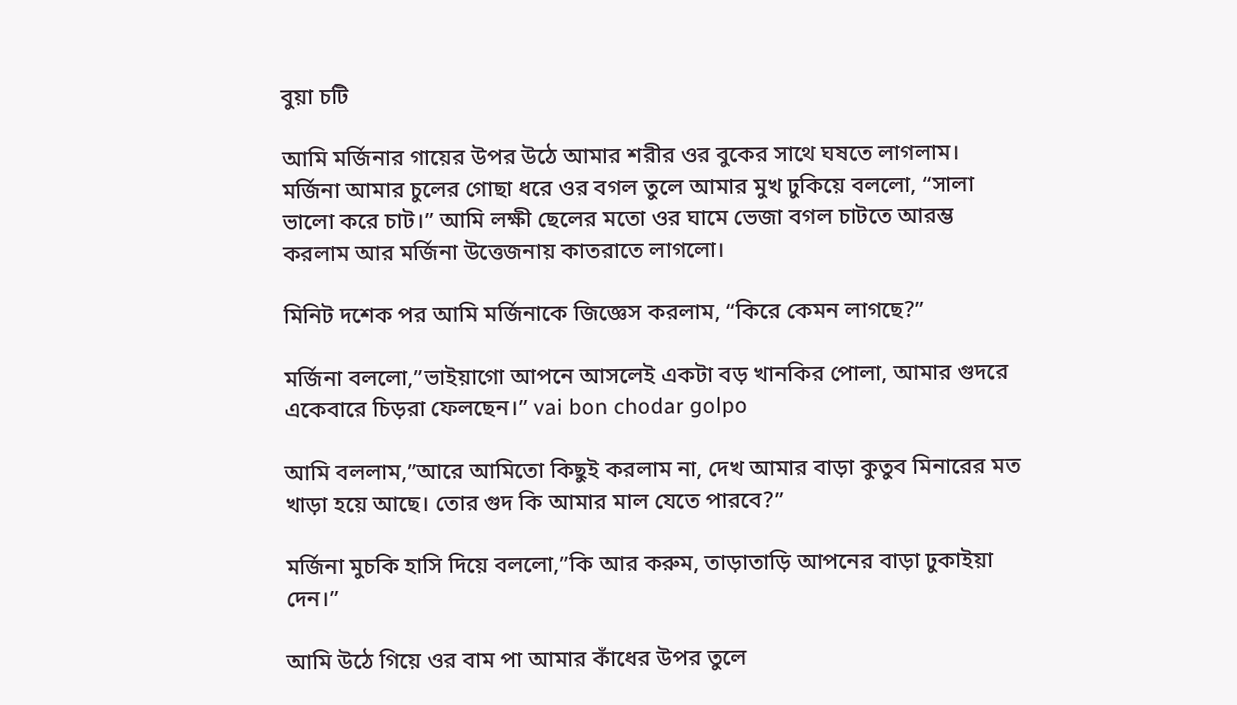বুয়া চটি

আমি মর্জিনার গায়ের উপর উঠে আমার শরীর ওর বুকের সাথে ঘষতে লাগলাম। মর্জিনা আমার চুলের গোছা ধরে ওর বগল তুলে আমার মুখ ঢুকিয়ে বললো, “সালা ভালো করে চাট।” আমি লক্ষী ছেলের মতো ওর ঘামে ভেজা বগল চাটতে আরম্ভ করলাম আর মর্জিনা উত্তেজনায় কাতরাতে লাগলো।

মিনিট দশেক পর আমি মর্জিনাকে জিজ্ঞেস করলাম, “কিরে কেমন লাগছে?”

মর্জিনা বললো,”ভাইয়াগো আপনে আসলেই একটা বড় খানকির পোলা, আমার গুদরে একেবারে চিড়রা ফেলছেন।” vai bon chodar golpo

আমি বললাম,”আরে আমিতো কিছুই করলাম না, দেখ আমার বাড়া কুতুব মিনারের মত খাড়া হয়ে আছে। তোর গুদ কি আমার মাল যেতে পারবে?”

মর্জিনা মুচকি হাসি দিয়ে বললো,”কি আর করুম, তাড়াতাড়ি আপনের বাড়া ঢুকাইয়া দেন।”

আমি উঠে গিয়ে ওর বাম পা আমার কাঁধের উপর তুলে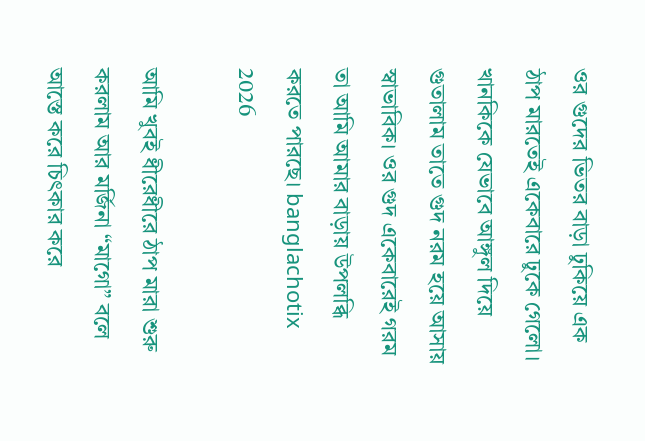ওর গুদের ভিতর বাড়া ঢুকিয়ে এক ঠাপ মারতেই একেবারে ঢুকে গেলো। খানকিকে যেভাবে আঙ্গুল দিয়ে গুতালাম তাতে গুদ নরম হয়ে আসায় স্বাভাবিক। ওর গুদ একেবারেই গরম তা আমি আমার বাড়ায় উপলব্ধি করতে পারছে। banglachotix 2026

আমি খুবই ধীরেধীরে ঠাপ মারা শুরু করলাম আর মর্জিনা “মাগো” বলে আস্তে করে চিৎকার করে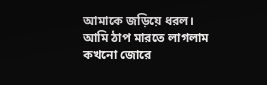আমাকে জড়িয়ে ধরল। আমি ঠাপ মারতে লাগলাম কখনো জোরে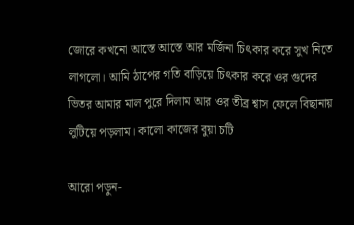জোরে কখনো আস্তে আস্তে আর মর্জিনা চিৎকার করে সুখ নিতে লাগলো। আমি ঠাপের গতি বাড়িয়ে চিৎকার করে ওর গুদের ভিতর আমার মাল পুরে দিলাম আর ওর তীব্র শ্বাস ফেলে বিছানায় লুটিয়ে পড়লাম। কালো কাজের বুয়া চটি

আরো পড়ুন-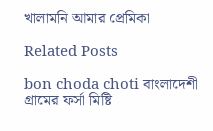খালামনি আমার প্রেমিকা

Related Posts

bon choda choti বাংলাদেশী গ্রামের ফর্সা মিষ্টি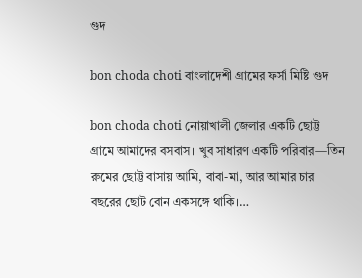গুদ

bon choda choti বাংলাদেশী গ্রামের ফর্সা মিষ্টি গুদ

bon choda choti নোয়াখালী জেলার একটি ছোট্ট গ্রামে আমাদের বসবাস। খুব সাধারণ একটি পরিবার—তিন রুমের ছোট্ট বাসায় আমি, বাবা-মা, আর আমার চার বছরের ছোট বোন একসঙ্গে থাকি।…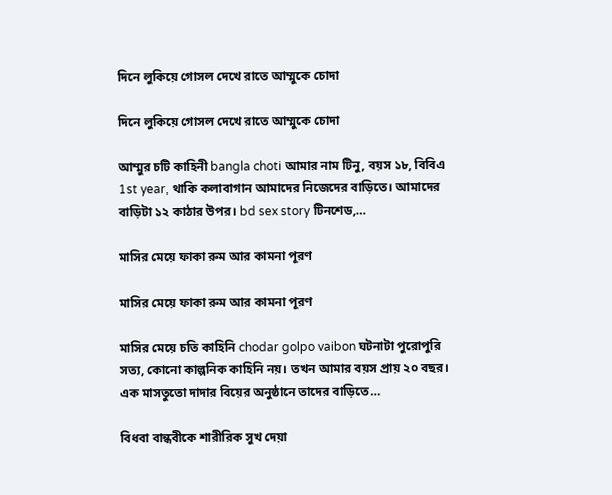দিনে লুকিয়ে গোসল দেখে রাতে আম্মুকে চোদা

দিনে লুকিয়ে গোসল দেখে রাতে আম্মুকে চোদা

আম্মুর চটি কাহিনী bangla choti আমার নাম টিনু, বয়স ১৮, বিবিএ 1st year, থাকি কলাবাগান আমাদের নিজেদের বাড়িতে। আমাদের বাড়িটা ১২ কাঠার উপর। bd sex story টিনশেড,…

মাসির মেয়ে ফাকা রুম আর কামনা পূরণ

মাসির মেয়ে ফাকা রুম আর কামনা পূরণ

মাসির মেয়ে চতি কাহিনি chodar golpo vaibon ঘটনাটা পুরোপুরি সত্য, কোনো কাল্পনিক কাহিনি নয়। তখন আমার বয়স প্রায় ২০ বছর। এক মাসতুতো দাদার বিয়ের অনুষ্ঠানে তাদের বাড়িতে…

বিধবা বান্ধবীকে শারীরিক সুখ দেয়া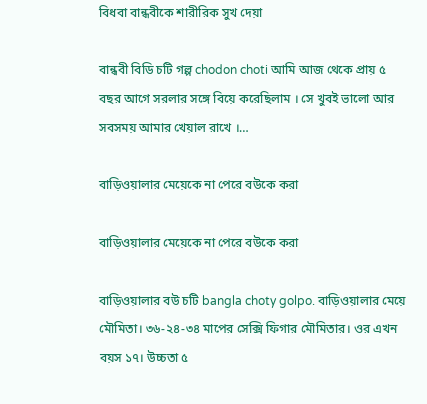বিধবা বান্ধবীকে শারীরিক সুখ দেয়া

বান্ধবী বিডি চটি গল্প chodon choti আমি আজ থেকে প্রায় ৫ বছর আগে সরলার সঙ্গে বিয়ে করেছিলাম । সে খুবই ভালো আর সবসময় আমার খেয়াল রাখে ।…

বাড়িওয়ালার মেয়েকে না পেরে বউকে করা

বাড়িওয়ালার মেয়েকে না পেরে বউকে করা

বাড়িওয়ালার বউ চটি bangla choty golpo. বাড়িওয়ালার মেয়ে মৌমিতা। ৩৬-২৪-৩৪ মাপের সেক্সি ফিগার মৌমিতার। ওর এখন বয়স ১৭। উচ্চতা ৫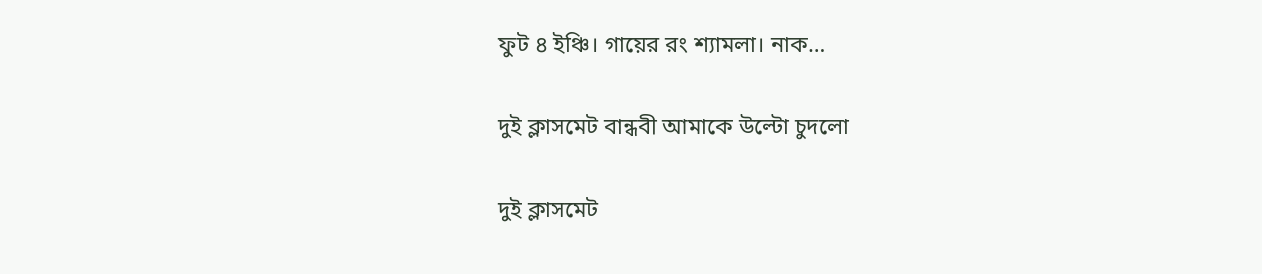ফুট ৪ ইঞ্চি। গায়ের রং শ্যামলা। নাক…

দুই ক্লাসমেট বান্ধবী আমাকে উল্টো চুদলো

দুই ক্লাসমেট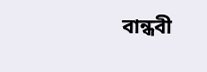বান্ধবী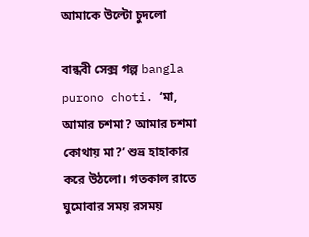আমাকে উল্টো চুদলো

বান্ধবী সেক্স গল্প bangla purono choti. ‘মা, আমার চশমা? আমার চশমা কোথায় মা?’ শুভ্র হাহাকার করে উঠলো। গতকাল রাতে ঘুমোবার সময় রসময়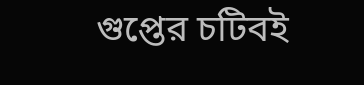গুপ্তের চটিবই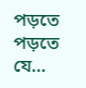পড়তে পড়তে যে…